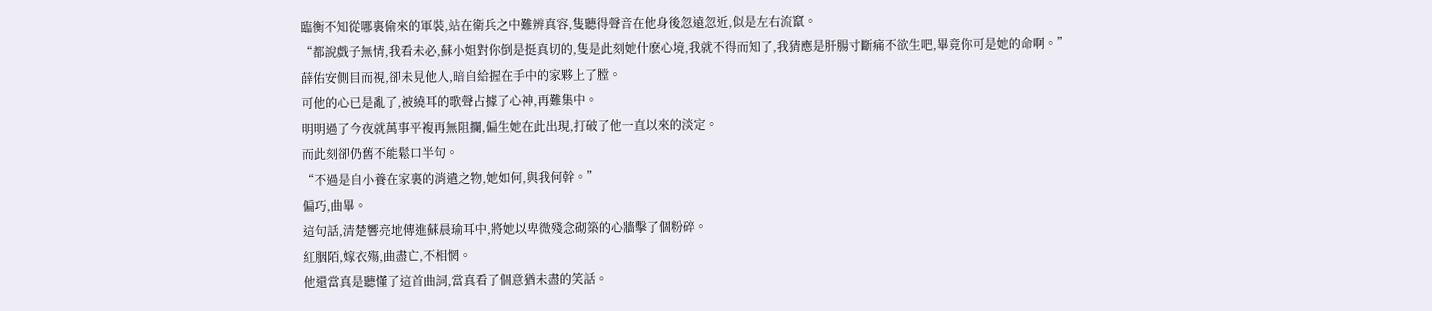臨衡不知從哪裏偷來的軍裝,站在衛兵之中難辨真容,隻聽得聲音在他身後忽遠忽近,似是左右流竄。
“都說戲子無情,我看未必,蘇小姐對你倒是挺真切的,隻是此刻她什麽心境,我就不得而知了,我猜應是肝腸寸斷痛不欲生吧,畢竟你可是她的命啊。”
薛佑安側目而視,卻未見他人,暗自給握在手中的家夥上了膛。
可他的心已是亂了,被繞耳的歌聲占據了心神,再難集中。
明明過了今夜就萬事平複再無阻攔,偏生她在此出現,打破了他一直以來的淡定。
而此刻卻仍舊不能鬆口半句。
“不過是自小養在家裏的消遣之物,她如何,與我何幹。”
偏巧,曲畢。
這句話,清楚響亮地傳進蘇晨瑜耳中,將她以卑微殘念砌築的心牆擊了個粉碎。
紅胭陌,嫁衣殤,曲盡亡,不相惘。
他還當真是聽懂了這首曲詞,當真看了個意猶未盡的笑話。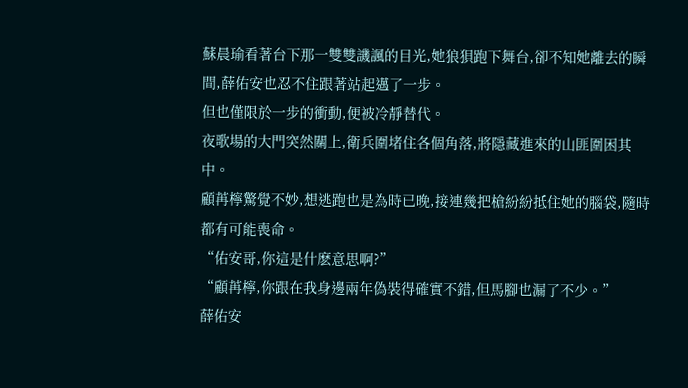蘇晨瑜看著台下那一雙雙譏諷的目光,她狼狽跑下舞台,卻不知她離去的瞬間,薛佑安也忍不住跟著站起邁了一步。
但也僅限於一步的衝動,便被冷靜替代。
夜歌場的大門突然關上,衛兵圍堵住各個角落,將隱藏進來的山匪圍困其中。
顧苒檸驚覺不妙,想逃跑也是為時已晚,接連幾把槍紛紛抵住她的腦袋,隨時都有可能喪命。
“佑安哥,你這是什麽意思啊?”
“顧苒檸,你跟在我身邊兩年偽裝得確實不錯,但馬腳也漏了不少。”
薛佑安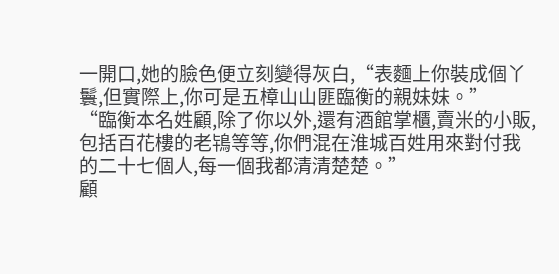一開口,她的臉色便立刻變得灰白,“表麵上你裝成個丫鬟,但實際上,你可是五樟山山匪臨衡的親妹妹。”
“臨衡本名姓顧,除了你以外,還有酒館掌櫃,賣米的小販,包括百花樓的老鴇等等,你們混在淮城百姓用來對付我的二十七個人,每一個我都清清楚楚。”
顧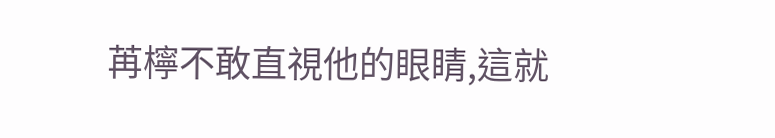苒檸不敢直視他的眼睛,這就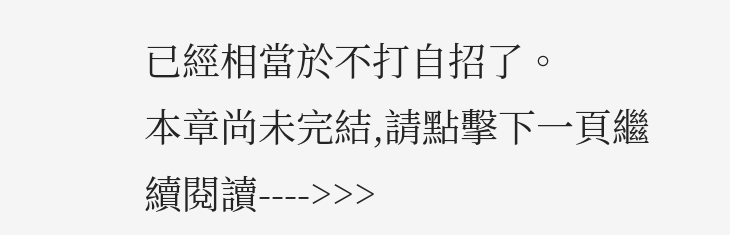已經相當於不打自招了。
本章尚未完結,請點擊下一頁繼續閱讀---->>>